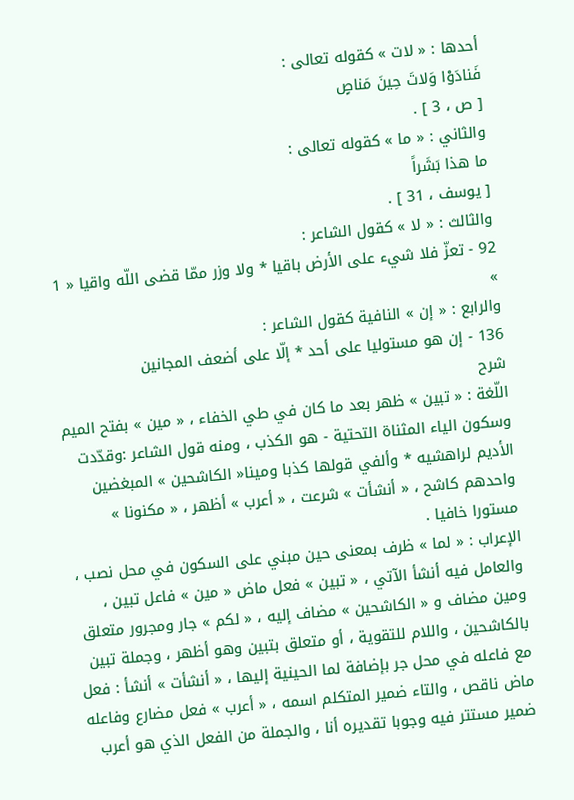أحدها : « لات » كقوله تعالى :
فَنادَوْا وَلاتَ حِينَ مَناصٍ
[ ص ، 3 ] .
والثاني : « ما » كقوله تعالى :
ما هذا بَشَراً
[ يوسف ، 31 ] .
والثالث : « لا » كقول الشاعر :
92 - تعزّ فلا شيء على الأرض باقيا * ولا وزر ممّا قضى اللّه واقيا « 1 »
والرابع : « إن » النافية كقول الشاعر :
136 - إن هو مستوليا على أحد * إلّا على أضعف المجانين
شرح
اللّغة : « تبين » ظهر بعد ما كان في طي الخفاء ، « مين » بفتح الميم وسكون الياء المثناة التحتية - هو الكذب ، ومنه قول الشاعر :وقدّدت الأديم لراهشيه * وألفي قولها كذبا ومينا« الكاشحين » المبغضين واحدهم كاشح ، « أنشأت » شرعت ، « أعرب » أظهر ، « مكنونا » مستورا خافيا .
الإعراب : « لما » ظرف بمعنى حين مبني على السكون في محل نصب ، والعامل فيه أنشأ الآتي ، « تبين » فعل ماض « مين » فاعل تبين ، ومين مضاف و « الكاشحين » مضاف إليه ، « لكم » جار ومجرور متعلق بالكاشحين ، واللام للتقوية ، أو متعلق بتبين وهو أظهر ، وجملة تبين مع فاعله في محل جر بإضافة لما الحينية إليها ، « أنشأت » أنشأ : فعل ماض ناقص ، والتاء ضمير المتكلم اسمه ، « أعرب » فعل مضارع وفاعله ضمير مستتر فيه وجوبا تقديره أنا ، والجملة من الفعل الذي هو أعرب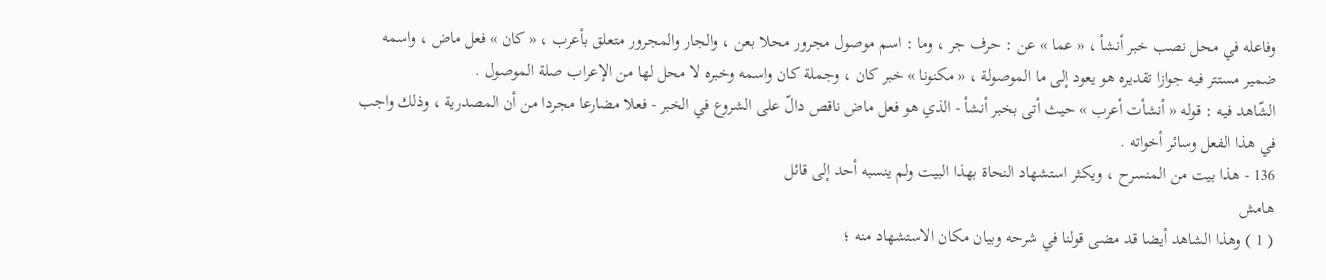وفاعله في محل نصب خبر أنشأ ، « عما » عن : حرف جر ، وما : اسم موصول مجرور محلا بعن ، والجار والمجرور متعلق بأعرب ، « كان » فعل ماض ، واسمه ضمير مستتر فيه جوازا تقديره هو يعود إلى ما الموصولة ، « مكنونا » خبر كان ، وجملة كان واسمه وخبره لا محل لها من الإعراب صلة الموصول .
الشّاهد فيه : قوله « أنشأت أعرب » حيث أتى بخبر أنشأ - الذي هو فعل ماض ناقص دالّ على الشروع في الخبر - فعلا مضارعا مجردا من أن المصدرية ، وذلك واجب في هذا الفعل وسائر أخواته .
136 - هذا بيت من المنسرح ، ويكثر استشهاد النحاة بهذا البيت ولم ينسبه أحد إلى قائل
هامش
( 1 ) وهذا الشاهد أيضا قد مضى قولنا في شرحه وبيان مكان الاستشهاد منه ؛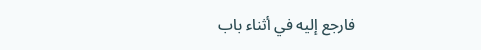فارجع إليه في أثناء باب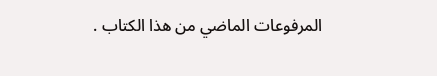المرفوعات الماضي من هذا الكتاب .